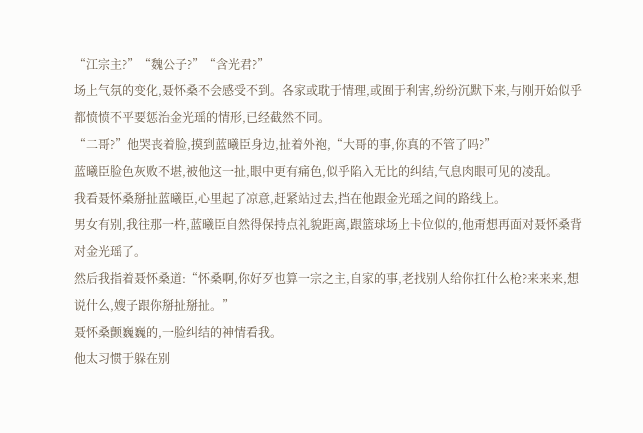“江宗主?”“魏公子?”“含光君?”
场上气氛的变化,聂怀桑不会感受不到。各家或耽于情理,或囿于利害,纷纷沉默下来,与刚开始似乎都愤愤不平要惩治金光瑶的情形,已经截然不同。
“二哥?”他哭丧着脸,摸到蓝曦臣身边,扯着外袍,“大哥的事,你真的不管了吗?”
蓝曦臣脸色灰败不堪,被他这一扯,眼中更有痛色,似乎陷入无比的纠结,气息肉眼可见的凌乱。
我看聂怀桑掰扯蓝曦臣,心里起了凉意,赶紧站过去,挡在他跟金光瑶之间的路线上。
男女有别,我往那一杵,蓝曦臣自然得保持点礼貌距离,跟篮球场上卡位似的,他甭想再面对聂怀桑背对金光瑶了。
然后我指着聂怀桑道:“怀桑啊,你好歹也算一宗之主,自家的事,老找别人给你扛什么枪?来来来,想说什么,嫂子跟你掰扯掰扯。”
聂怀桑颤巍巍的,一脸纠结的神情看我。
他太习惯于躲在别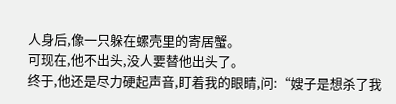人身后,像一只躲在螺壳里的寄居蟹。
可现在,他不出头,没人要替他出头了。
终于,他还是尽力硬起声音,盯着我的眼睛,问:“嫂子是想杀了我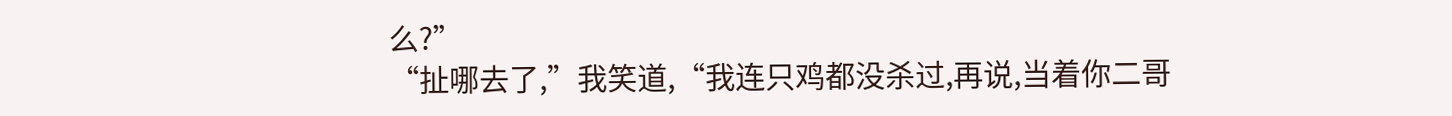么?”
“扯哪去了,”我笑道,“我连只鸡都没杀过,再说,当着你二哥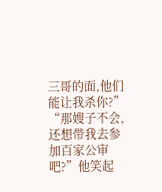三哥的面,他们能让我杀你?”
“那嫂子不会,还想带我去参加百家公审吧?”他笑起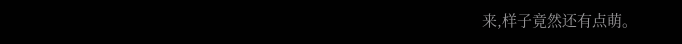来,样子竟然还有点萌。